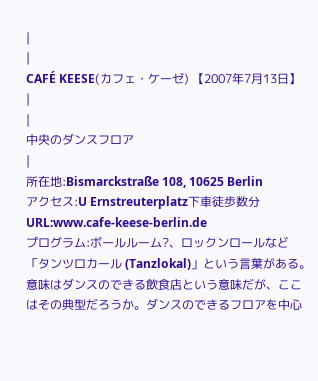|
|
CAFÉ KEESE(カフェ・ケーゼ) 【2007年7月13日】
|
|
中央のダンスフロア
|
所在地:Bismarckstraße 108, 10625 Berlin
アクセス:U Ernstreuterplatz下車徒歩数分
URL:www.cafe-keese-berlin.de
プログラム:ボールルーム?、ロックンロールなど
「タンツロカール (Tanzlokal)」という言葉がある。意味はダンスのできる飲食店という意味だが、ここはその典型だろうか。ダンスのできるフロアを中心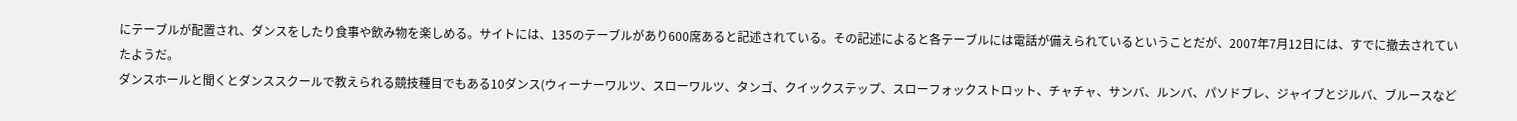にテーブルが配置され、ダンスをしたり食事や飲み物を楽しめる。サイトには、135のテーブルがあり600席あると記述されている。その記述によると各テーブルには電話が備えられているということだが、2007年7月12日には、すでに撤去されていたようだ。
ダンスホールと聞くとダンススクールで教えられる競技種目でもある10ダンス(ウィーナーワルツ、スローワルツ、タンゴ、クイックステップ、スローフォックストロット、チャチャ、サンバ、ルンバ、パソドブレ、ジャイブとジルバ、ブルースなど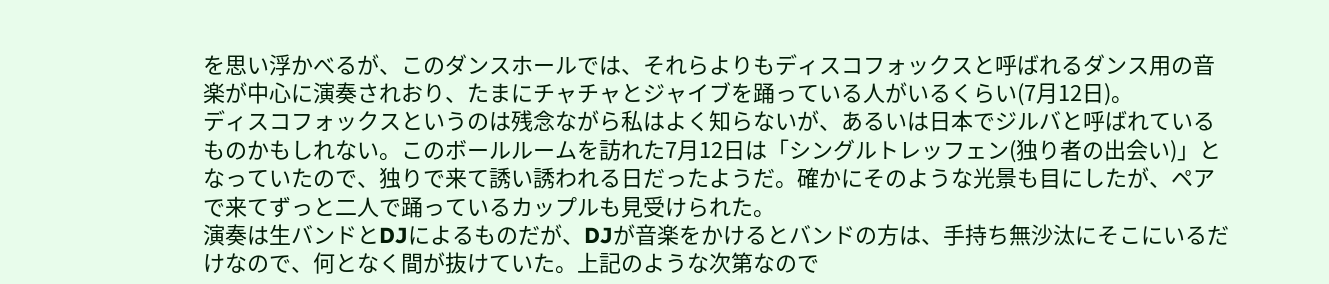を思い浮かべるが、このダンスホールでは、それらよりもディスコフォックスと呼ばれるダンス用の音楽が中心に演奏されおり、たまにチャチャとジャイブを踊っている人がいるくらい(7月12日)。
ディスコフォックスというのは残念ながら私はよく知らないが、あるいは日本でジルバと呼ばれているものかもしれない。このボールルームを訪れた7月12日は「シングルトレッフェン(独り者の出会い)」となっていたので、独りで来て誘い誘われる日だったようだ。確かにそのような光景も目にしたが、ペアで来てずっと二人で踊っているカップルも見受けられた。
演奏は生バンドとDJによるものだが、DJが音楽をかけるとバンドの方は、手持ち無沙汰にそこにいるだけなので、何となく間が抜けていた。上記のような次第なので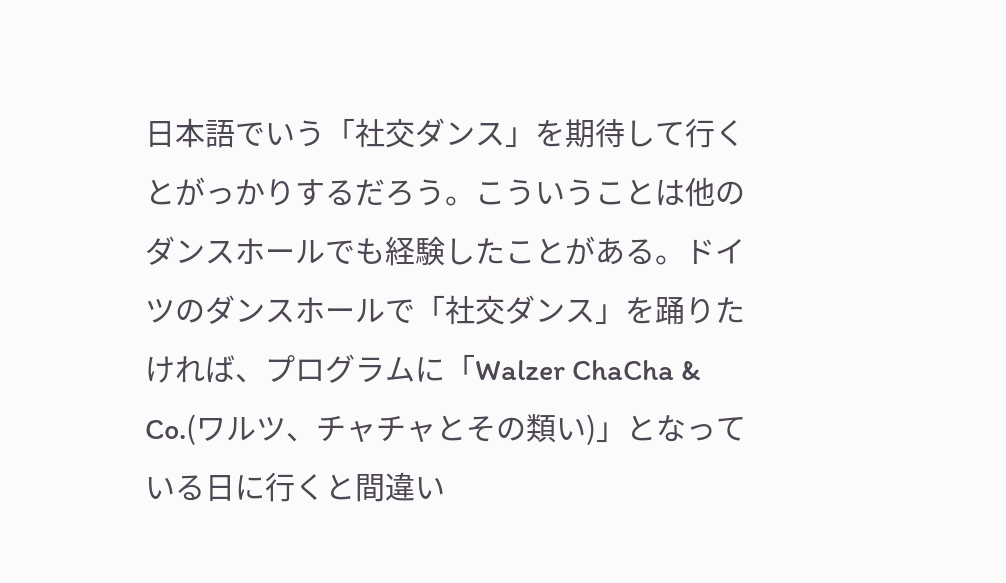日本語でいう「社交ダンス」を期待して行くとがっかりするだろう。こういうことは他のダンスホールでも経験したことがある。ドイツのダンスホールで「社交ダンス」を踊りたければ、プログラムに「Walzer ChaCha & Co.(ワルツ、チャチャとその類い)」となっている日に行くと間違い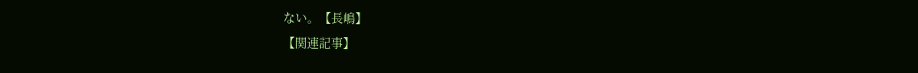ない。【長嶋】
【関連記事】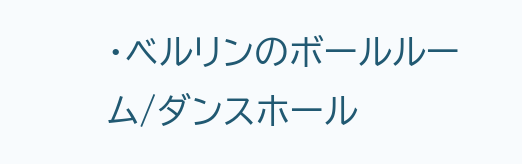・ベルリンのボールルーム/ダンスホール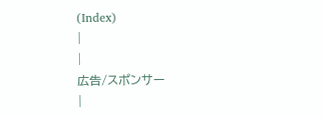(Index)
|
|
広告/スポンサー
|